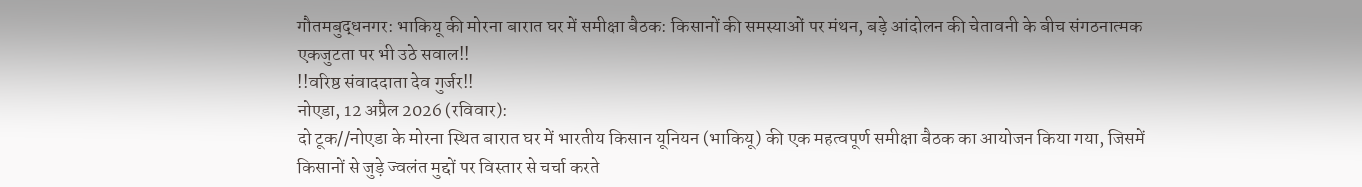गौतमबुद्धनगर: भाकियू की मोरना बारात घर में समीक्षा बैठक: किसानों की समस्याओं पर मंथन, बड़े आंदोलन की चेतावनी के बीच संगठनात्मक एकजुटता पर भी उठे सवाल!!
!!वरिष्ठ संवाददाता देव गुर्जर!!
नोएडा, 12 अप्रैल 2026 (रविवार):
दो टूक//नोएडा के मोरना स्थित बारात घर में भारतीय किसान यूनियन (भाकियू) की एक महत्वपूर्ण समीक्षा बैठक का आयोजन किया गया, जिसमें किसानों से जुड़े ज्वलंत मुद्दों पर विस्तार से चर्चा करते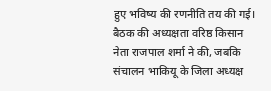हुए भविष्य की रणनीति तय की गई। बैठक की अध्यक्षता वरिष्ठ किसान नेता राजपाल शर्मा ने की, जबकि संचालन भाकियू के जिला अध्यक्ष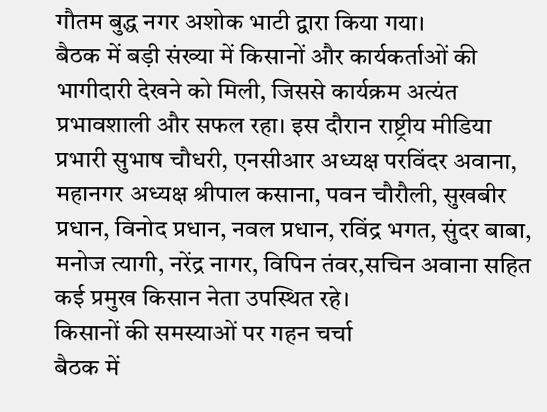गौतम बुद्ध नगर अशोक भाटी द्वारा किया गया।
बैठक में बड़ी संख्या में किसानों और कार्यकर्ताओं की भागीदारी देखने को मिली, जिससे कार्यक्रम अत्यंत प्रभावशाली और सफल रहा। इस दौरान राष्ट्रीय मीडिया प्रभारी सुभाष चौधरी, एनसीआर अध्यक्ष परविंदर अवाना, महानगर अध्यक्ष श्रीपाल कसाना, पवन चौरौली, सुखबीर प्रधान, विनोद प्रधान, नवल प्रधान, रविंद्र भगत, सुंदर बाबा, मनोज त्यागी, नरेंद्र नागर, विपिन तंवर,सचिन अवाना सहित कई प्रमुख किसान नेता उपस्थित रहे।
किसानों की समस्याओं पर गहन चर्चा
बैठक में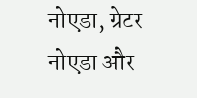नोएडा, ग्रेटर नोएडा और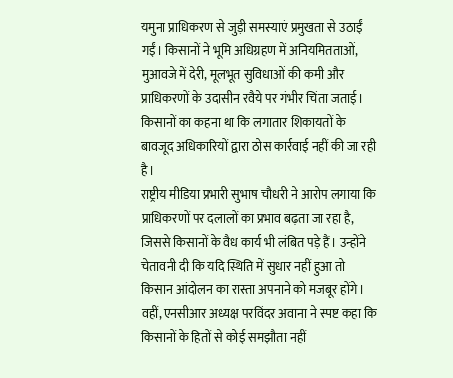यमुना प्राधिकरण से जुड़ी समस्याएं प्रमुखता से उठाईं गईं। किसानों ने भूमि अधिग्रहण में अनियमितताओं, मुआवजे में देरी, मूलभूत सुविधाओं की कमी और प्राधिकरणों के उदासीन रवैये पर गंभीर चिंता जताई। किसानों का कहना था कि लगातार शिकायतों के बावजूद अधिकारियों द्वारा ठोस कार्रवाई नहीं की जा रही है।
राष्ट्रीय मीडिया प्रभारी सुभाष चौधरी ने आरोप लगाया कि प्राधिकरणों पर दलालों का प्रभाव बढ़ता जा रहा है, जिससे किसानों के वैध कार्य भी लंबित पड़े हैं। उन्होंने चेतावनी दी कि यदि स्थिति में सुधार नहीं हुआ तो किसान आंदोलन का रास्ता अपनाने को मजबूर होंगे।
वहीं, एनसीआर अध्यक्ष परविंदर अवाना ने स्पष्ट कहा कि किसानों के हितों से कोई समझौता नहीं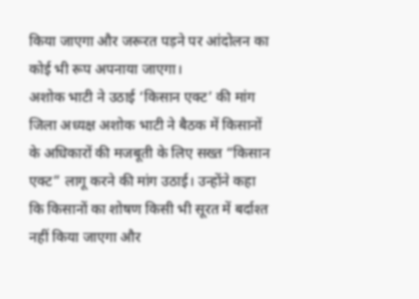किया जाएगा और जरूरत पड़ने पर आंदोलन का कोई भी रूप अपनाया जाएगा।
अशोक भाटी ने उठाई ‘किसान एक्ट’ की मांग
जिला अध्यक्ष अशोक भाटी ने बैठक में किसानों के अधिकारों की मजबूती के लिए सख्त “किसान एक्ट” लागू करने की मांग उठाई। उन्होंने कहा कि किसानों का शोषण किसी भी सूरत में बर्दाश्त नहीं किया जाएगा और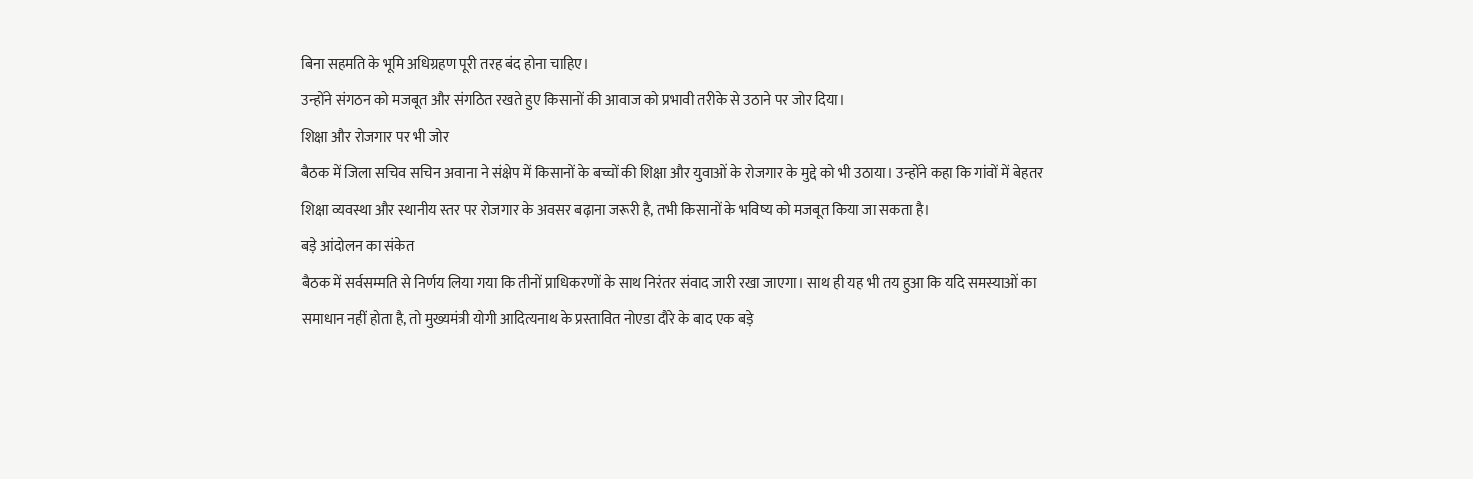बिना सहमति के भूमि अधिग्रहण पूरी तरह बंद होना चाहिए।
उन्होंने संगठन को मजबूत और संगठित रखते हुए किसानों की आवाज को प्रभावी तरीके से उठाने पर जोर दिया।
शिक्षा और रोजगार पर भी जोर
बैठक में जिला सचिव सचिन अवाना ने संक्षेप में किसानों के बच्चों की शिक्षा और युवाओं के रोजगार के मुद्दे को भी उठाया। उन्होंने कहा कि गांवों में बेहतर शिक्षा व्यवस्था और स्थानीय स्तर पर रोजगार के अवसर बढ़ाना जरूरी है, तभी किसानों के भविष्य को मजबूत किया जा सकता है।
बड़े आंदोलन का संकेत
बैठक में सर्वसम्मति से निर्णय लिया गया कि तीनों प्राधिकरणों के साथ निरंतर संवाद जारी रखा जाएगा। साथ ही यह भी तय हुआ कि यदि समस्याओं का समाधान नहीं होता है, तो मुख्यमंत्री योगी आदित्यनाथ के प्रस्तावित नोएडा दौरे के बाद एक बड़े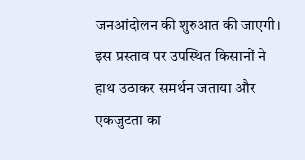जनआंदोलन की शुरुआत की जाएगी।
इस प्रस्ताव पर उपस्थित किसानों ने हाथ उठाकर समर्थन जताया और एकजुटता का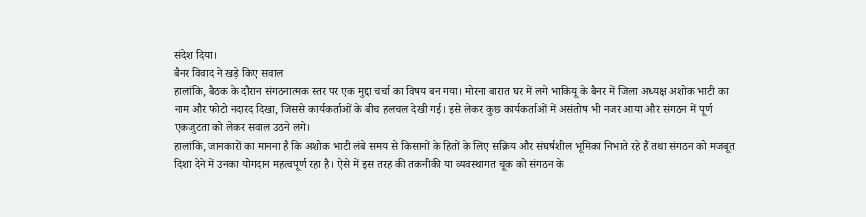संदेश दिया।
बैनर विवाद ने खड़े किए सवाल
हालांकि, बैठक के दौरान संगठनात्मक स्तर पर एक मुद्दा चर्चा का विषय बन गया। मोरना बारात घर में लगे भाकियू के बैनर में जिला अध्यक्ष अशोक भाटी का नाम और फोटो नदारद दिखा, जिससे कार्यकर्ताओं के बीच हलचल देखी गई। इसे लेकर कुछ कार्यकर्ताओं में असंतोष भी नजर आया और संगठन में पूर्ण एकजुटता को लेकर सवाल उठने लगे।
हालांकि, जानकारों का मानना है कि अशोक भाटी लंबे समय से किसानों के हितों के लिए सक्रिय और संघर्षशील भूमिका निभाते रहे हैं तथा संगठन को मजबूत दिशा देने में उनका योगदान महत्वपूर्ण रहा है। ऐसे में इस तरह की तकनीकी या व्यवस्थागत चूक को संगठन के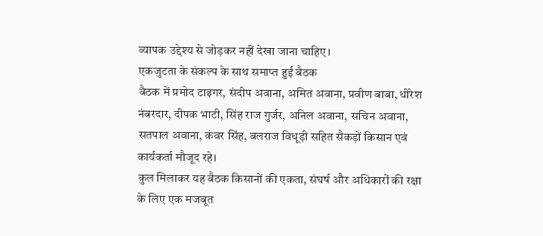व्यापक उद्देश्य से जोड़कर नहीं देखा जाना चाहिए।
एकजुटता के संकल्प के साथ समाप्त हुई बैठक
बैठक में प्रमोद टाइगर, संदीप अवाना, अमित अवाना, प्रवीण बाबा, धीरेश नंबरदार, दीपक भाटी, सिंह राज गुर्जर, अनिल अवाना, सचिन अवाना, सतपाल अवाना, कंवर सिंह, बलराज विधूड़ी सहित सैकड़ों किसान एवं कार्यकर्ता मौजूद रहे।
कुल मिलाकर यह बैठक किसानों की एकता, संघर्ष और अधिकारों की रक्षा के लिए एक मजबूत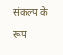संकल्प के रूप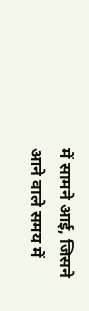में सामने आई, जिसने आने वाले समय में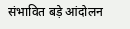संभावित बड़े आंदोलन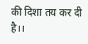की दिशा तय कर दी है।।